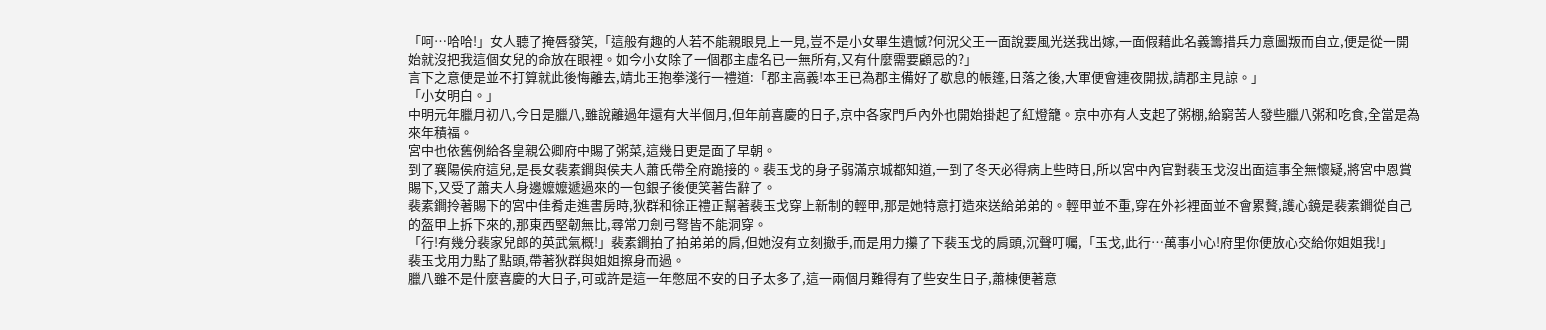「呵…哈哈!」女人聽了掩唇發笑,「這般有趣的人若不能親眼見上一見,豈不是小女畢生遺憾?何況父王一面說要風光送我出嫁,一面假藉此名義籌措兵力意圖叛而自立,便是從一開始就沒把我這個女兒的命放在眼裡。如今小女除了一個郡主虛名已一無所有,又有什麼需要顧忌的?」
言下之意便是並不打算就此後悔離去,靖北王抱拳淺行一禮道:「郡主高義!本王已為郡主備好了歇息的帳篷,日落之後,大軍便會連夜開拔,請郡主見諒。」
「小女明白。」
中明元年臘月初八,今日是臘八,雖說離過年還有大半個月,但年前喜慶的日子,京中各家門戶內外也開始掛起了紅燈籠。京中亦有人支起了粥棚,給窮苦人發些臘八粥和吃食,全當是為來年積福。
宮中也依舊例給各皇親公卿府中賜了粥菜,這幾日更是面了早朝。
到了襄陽侯府這兒,是長女裴素鐧與侯夫人蕭氏帶全府跪接的。裴玉戈的身子弱滿京城都知道,一到了冬天必得病上些時日,所以宮中內官對裴玉戈沒出面這事全無懷疑,將宮中恩賞賜下,又受了蕭夫人身邊嬤嬤遞過來的一包銀子後便笑著告辭了。
裴素鐧拎著賜下的宮中佳肴走進書房時,狄群和徐正禮正幫著裴玉戈穿上新制的輕甲,那是她特意打造來送給弟弟的。輕甲並不重,穿在外衫裡面並不會累贅,護心鏡是裴素鐧從自己的盔甲上拆下來的,那東西堅韌無比,尋常刀劍弓弩皆不能洞穿。
「行!有幾分裴家兒郎的英武氣概!」裴素鐧拍了拍弟弟的肩,但她沒有立刻撤手,而是用力攥了下裴玉戈的肩頭,沉聲叮囑,「玉戈,此行…萬事小心!府里你便放心交給你姐姐我!」
裴玉戈用力點了點頭,帶著狄群與姐姐擦身而過。
臘八雖不是什麼喜慶的大日子,可或許是這一年憋屈不安的日子太多了,這一兩個月難得有了些安生日子,蕭棟便著意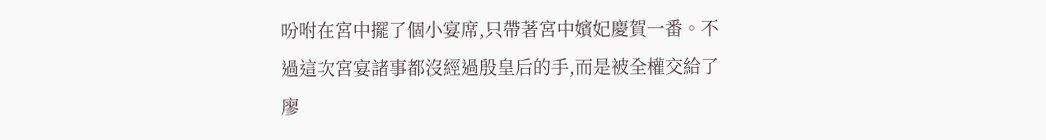吩咐在宮中擺了個小宴席,只帶著宮中嬪妃慶賀一番。不過這次宮宴諸事都沒經過殷皇后的手,而是被全權交給了廖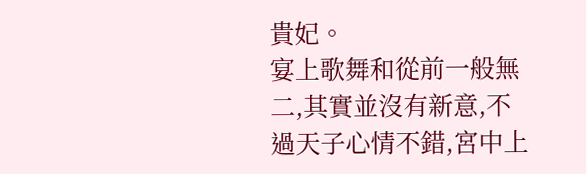貴妃。
宴上歌舞和從前一般無二,其實並沒有新意,不過天子心情不錯,宮中上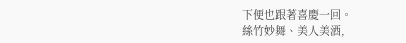下便也跟著喜慶一回。
絲竹妙舞、美人美酒,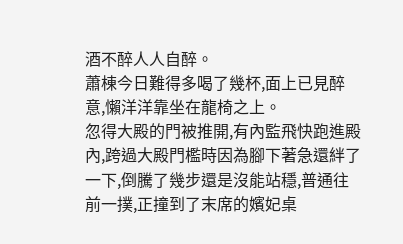酒不醉人人自醉。
蕭棟今日難得多喝了幾杯,面上已見醉意,懶洋洋靠坐在龍椅之上。
忽得大殿的門被推開,有內監飛快跑進殿內,跨過大殿門檻時因為腳下著急還絆了一下,倒騰了幾步還是沒能站穩,普通往前一撲,正撞到了末席的嬪妃桌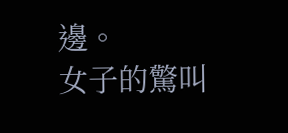邊。
女子的驚叫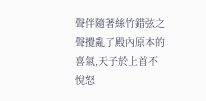聲伴隨著絲竹錯弦之聲攪亂了殿內原本的喜氣,天子於上首不悅怒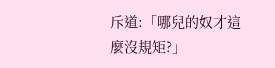斥道:「哪兒的奴才這麼沒規矩?」